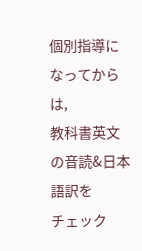個別指導になってからは,
教科書英文の音読&日本語訳を
チェック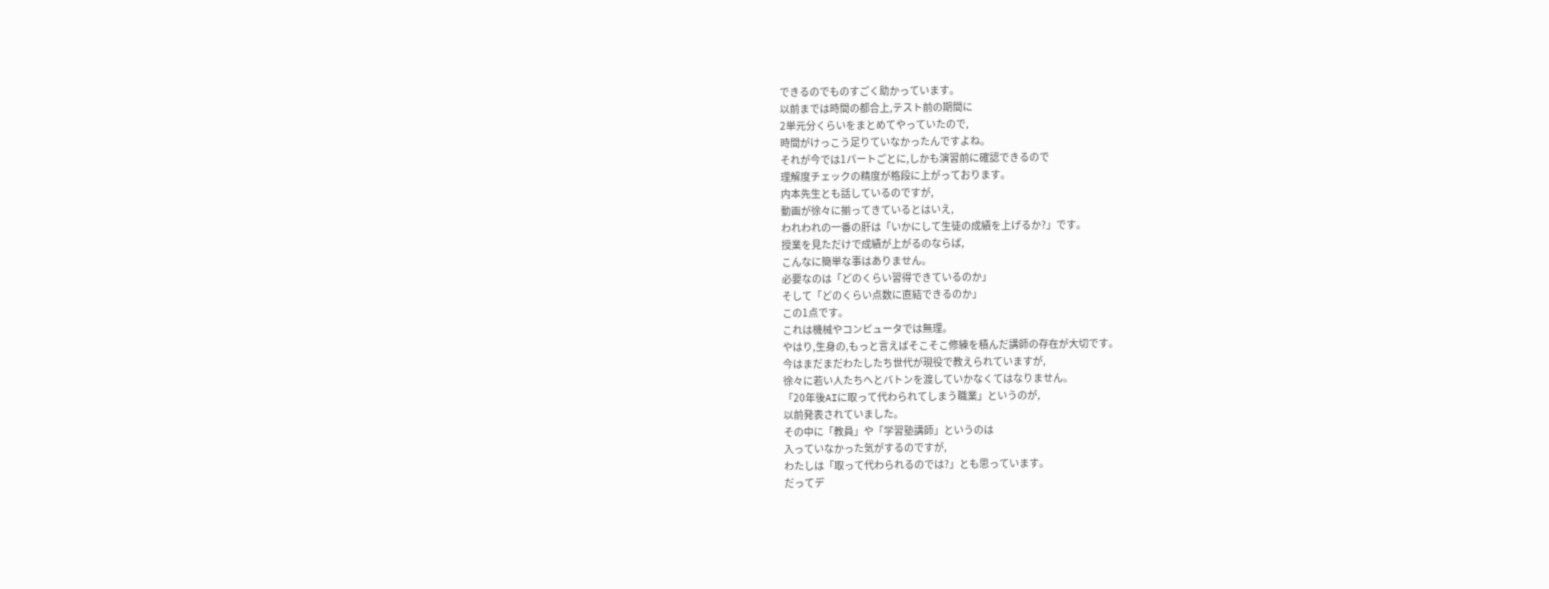できるのでものすごく助かっています。
以前までは時間の都合上,テスト前の期間に
2単元分くらいをまとめてやっていたので,
時間がけっこう足りていなかったんですよね。
それが今では1パートごとに,しかも演習前に確認できるので
理解度チェックの精度が格段に上がっております。
内本先生とも話しているのですが,
動画が徐々に揃ってきているとはいえ,
われわれの一番の肝は「いかにして生徒の成績を上げるか?」です。
授業を見ただけで成績が上がるのならば,
こんなに簡単な事はありません。
必要なのは「どのくらい習得できているのか」
そして「どのくらい点数に直結できるのか」
この1点です。
これは機械やコンピュータでは無理。
やはり,生身の,もっと言えばそこそこ修練を積んだ講師の存在が大切です。
今はまだまだわたしたち世代が現役で教えられていますが,
徐々に若い人たちへとバトンを渡していかなくてはなりません。
「20年後AIに取って代わられてしまう職業」というのが,
以前発表されていました。
その中に「教員」や「学習塾講師」というのは
入っていなかった気がするのですが,
わたしは「取って代わられるのでは?」とも思っています。
だってデ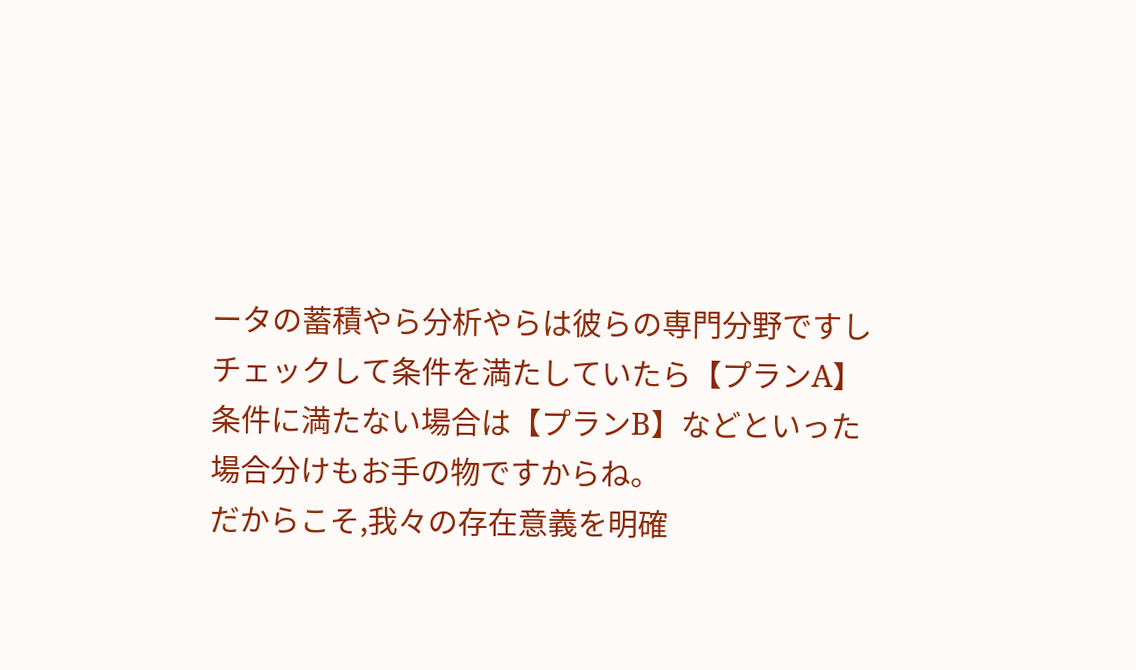ータの蓄積やら分析やらは彼らの専門分野ですし
チェックして条件を満たしていたら【プランA】
条件に満たない場合は【プランB】などといった
場合分けもお手の物ですからね。
だからこそ,我々の存在意義を明確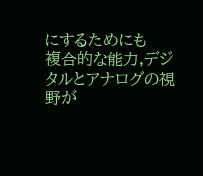にするためにも
複合的な能力,デジタルとアナログの視野が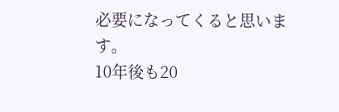必要になってくると思います。
10年後も20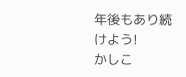年後もあり続けよう!
かしこ